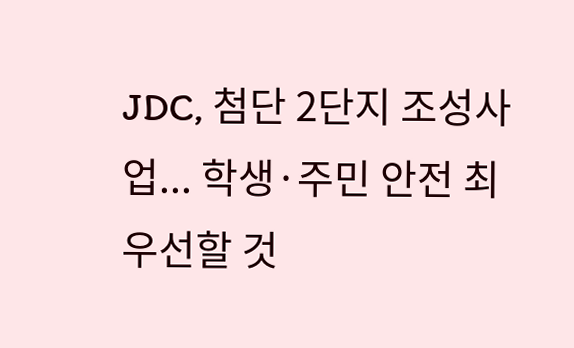JDC, 첨단 2단지 조성사업... 학생·주민 안전 최우선할 것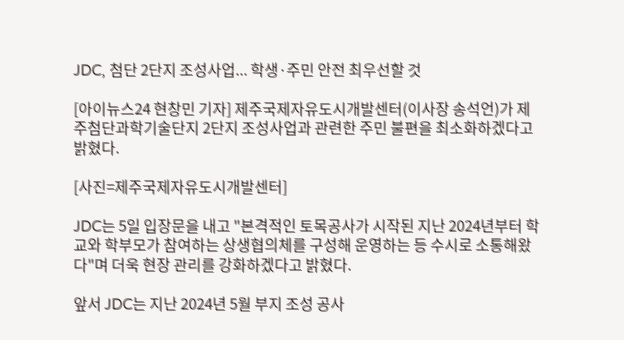JDC, 첨단 2단지 조성사업... 학생·주민 안전 최우선할 것

[아이뉴스24 현창민 기자] 제주국제자유도시개발센터(이사장 송석언)가 제주첨단과학기술단지 2단지 조성사업과 관련한 주민 불편을 최소화하겠다고 밝혔다.

[사진=제주국제자유도시개발센터]

JDC는 5일 입장문을 내고 "본격적인 토목공사가 시작된 지난 2024년부터 학교와 학부모가 참여하는 상생협의체를 구성해 운영하는 등 수시로 소통해왔다"며 더욱 현장 관리를 강화하겠다고 밝혔다.

앞서 JDC는 지난 2024년 5월 부지 조성 공사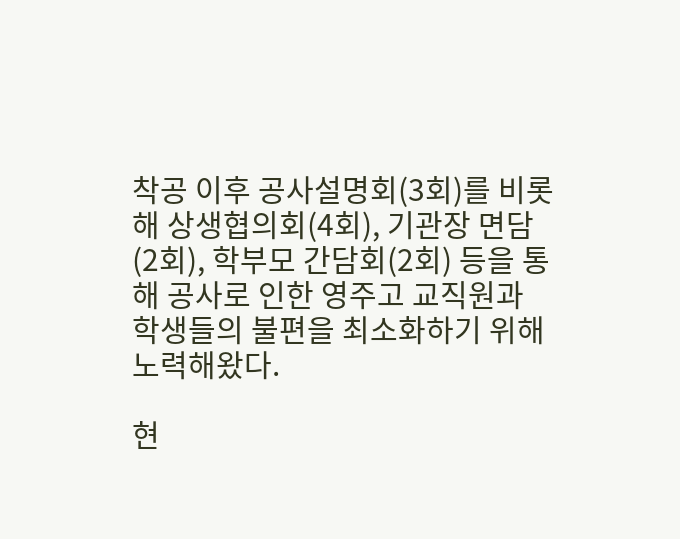착공 이후 공사설명회(3회)를 비롯해 상생협의회(4회), 기관장 면담(2회), 학부모 간담회(2회) 등을 통해 공사로 인한 영주고 교직원과 학생들의 불편을 최소화하기 위해 노력해왔다.

현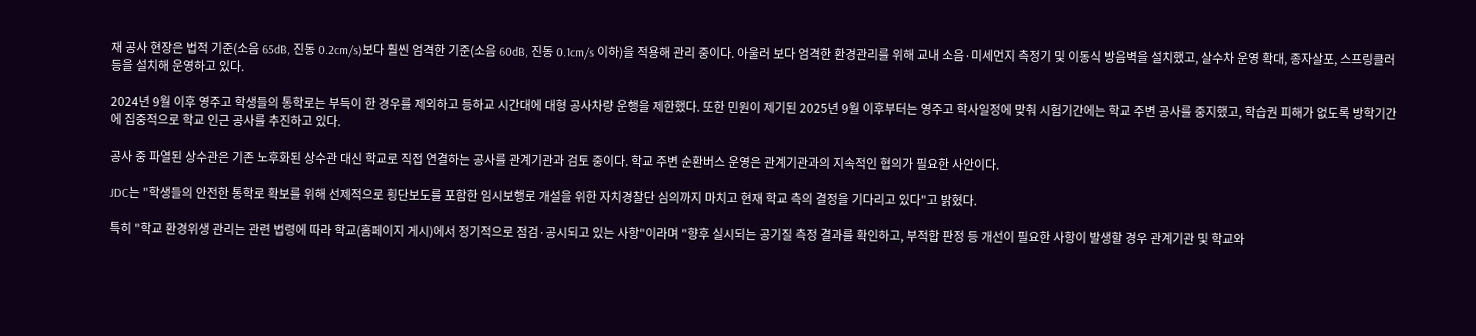재 공사 현장은 법적 기준(소음 65dB, 진동 0.2cm/s)보다 훨씬 엄격한 기준(소음 60dB, 진동 0.1cm/s 이하)을 적용해 관리 중이다. 아울러 보다 엄격한 환경관리를 위해 교내 소음·미세먼지 측정기 및 이동식 방음벽을 설치했고, 살수차 운영 확대, 종자살포, 스프링클러 등을 설치해 운영하고 있다.

2024년 9월 이후 영주고 학생들의 통학로는 부득이 한 경우를 제외하고 등하교 시간대에 대형 공사차량 운행을 제한했다. 또한 민원이 제기된 2025년 9월 이후부터는 영주고 학사일정에 맞춰 시험기간에는 학교 주변 공사를 중지했고, 학습권 피해가 없도록 방학기간에 집중적으로 학교 인근 공사를 추진하고 있다.

공사 중 파열된 상수관은 기존 노후화된 상수관 대신 학교로 직접 연결하는 공사를 관계기관과 검토 중이다. 학교 주변 순환버스 운영은 관계기관과의 지속적인 협의가 필요한 사안이다.

JDC는 "학생들의 안전한 통학로 확보를 위해 선제적으로 횡단보도를 포함한 임시보행로 개설을 위한 자치경찰단 심의까지 마치고 현재 학교 측의 결정을 기다리고 있다"고 밝혔다.

특히 "학교 환경위생 관리는 관련 법령에 따라 학교(홈페이지 게시)에서 정기적으로 점검·공시되고 있는 사항"이라며 "향후 실시되는 공기질 측정 결과를 확인하고, 부적합 판정 등 개선이 필요한 사항이 발생할 경우 관계기관 및 학교와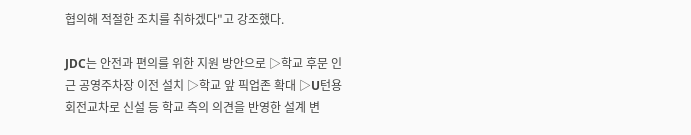협의해 적절한 조치를 취하겠다"고 강조했다.

JDC는 안전과 편의를 위한 지원 방안으로 ▷학교 후문 인근 공영주차장 이전 설치 ▷학교 앞 픽업존 확대 ▷U턴용 회전교차로 신설 등 학교 측의 의견을 반영한 설계 변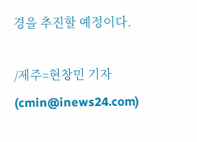경을 추진할 예정이다.

/제주=현창민 기자(cmin@inews24.com)